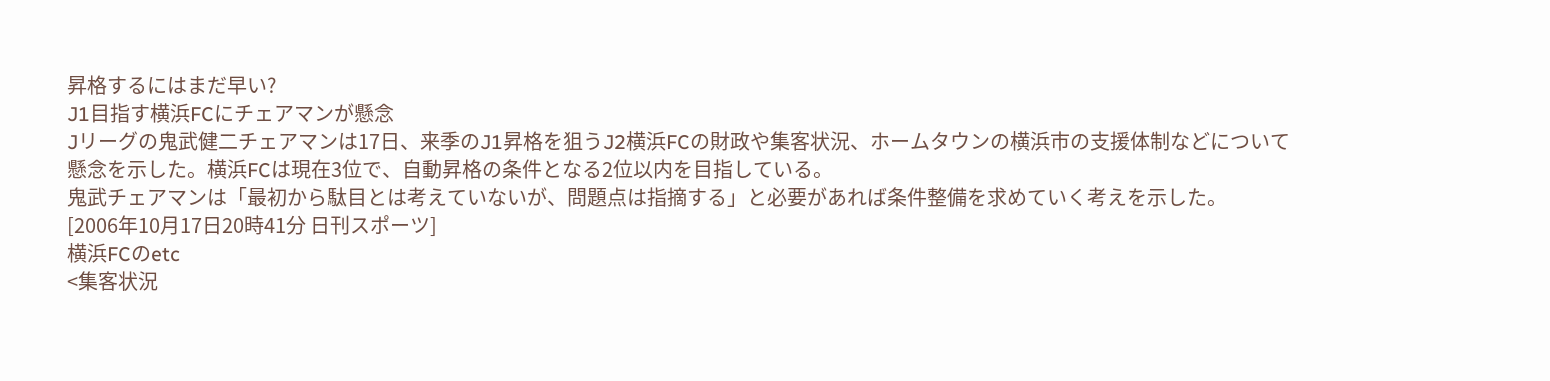昇格するにはまだ早い?
J1目指す横浜FCにチェアマンが懸念
Jリーグの鬼武健二チェアマンは17日、来季のJ1昇格を狙うJ2横浜FCの財政や集客状況、ホームタウンの横浜市の支援体制などについて懸念を示した。横浜FCは現在3位で、自動昇格の条件となる2位以内を目指している。
鬼武チェアマンは「最初から駄目とは考えていないが、問題点は指摘する」と必要があれば条件整備を求めていく考えを示した。
[2006年10月17日20時41分 日刊スポーツ]
横浜FCのetc
<集客状況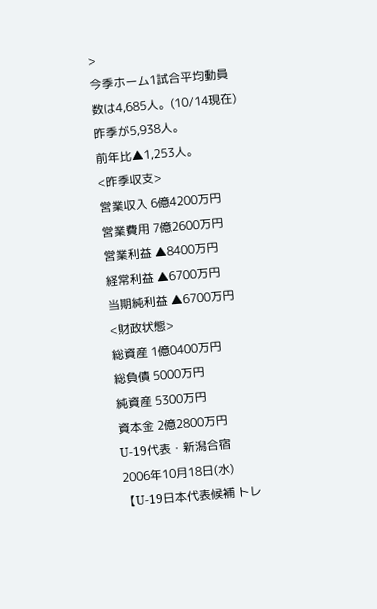>
今季ホーム1試合平均動員数は4,685人。(10/14現在)
昨季が5,938人。
前年比▲1,253人。
<昨季収支>
営業収入 6億4200万円
営業費用 7億2600万円
営業利益 ▲8400万円
経常利益 ▲6700万円
当期純利益 ▲6700万円
<財政状態>
総資産 1億0400万円
総負債 5000万円
純資産 5300万円
資本金 2億2800万円
U-19代表・新潟合宿
2006年10月18日(水)
【U-19日本代表候補 トレ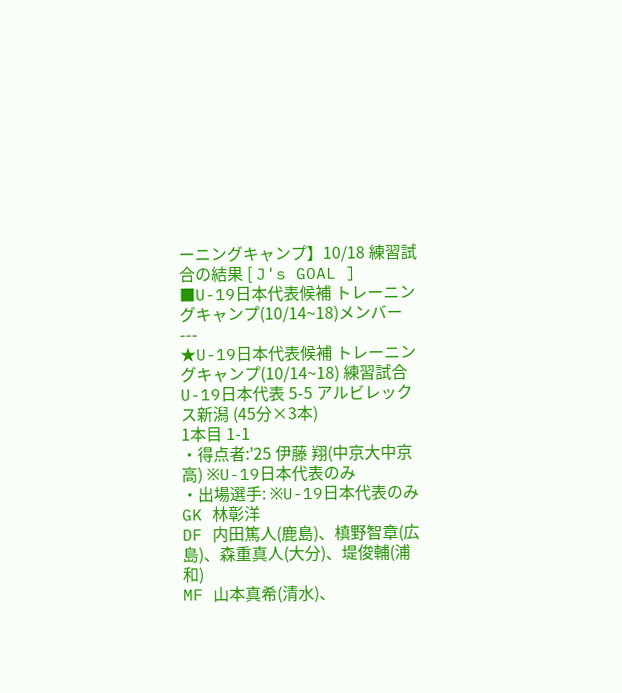ーニングキャンプ】10/18 練習試合の結果 [ J's GOAL ]
■U-19日本代表候補 トレーニングキャンプ(10/14~18)メンバー
---
★U-19日本代表候補 トレーニングキャンプ(10/14~18) 練習試合
U-19日本代表 5-5 アルビレックス新潟 (45分×3本)
1本目 1-1
・得点者:'25 伊藤 翔(中京大中京高) ※U-19日本代表のみ
・出場選手: ※U-19日本代表のみ
GK 林彰洋
DF 内田篤人(鹿島)、槙野智章(広島)、森重真人(大分)、堤俊輔(浦和)
MF 山本真希(清水)、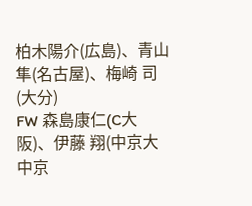柏木陽介(広島)、青山 隼(名古屋)、梅崎 司(大分)
FW 森島康仁(C大阪)、伊藤 翔(中京大中京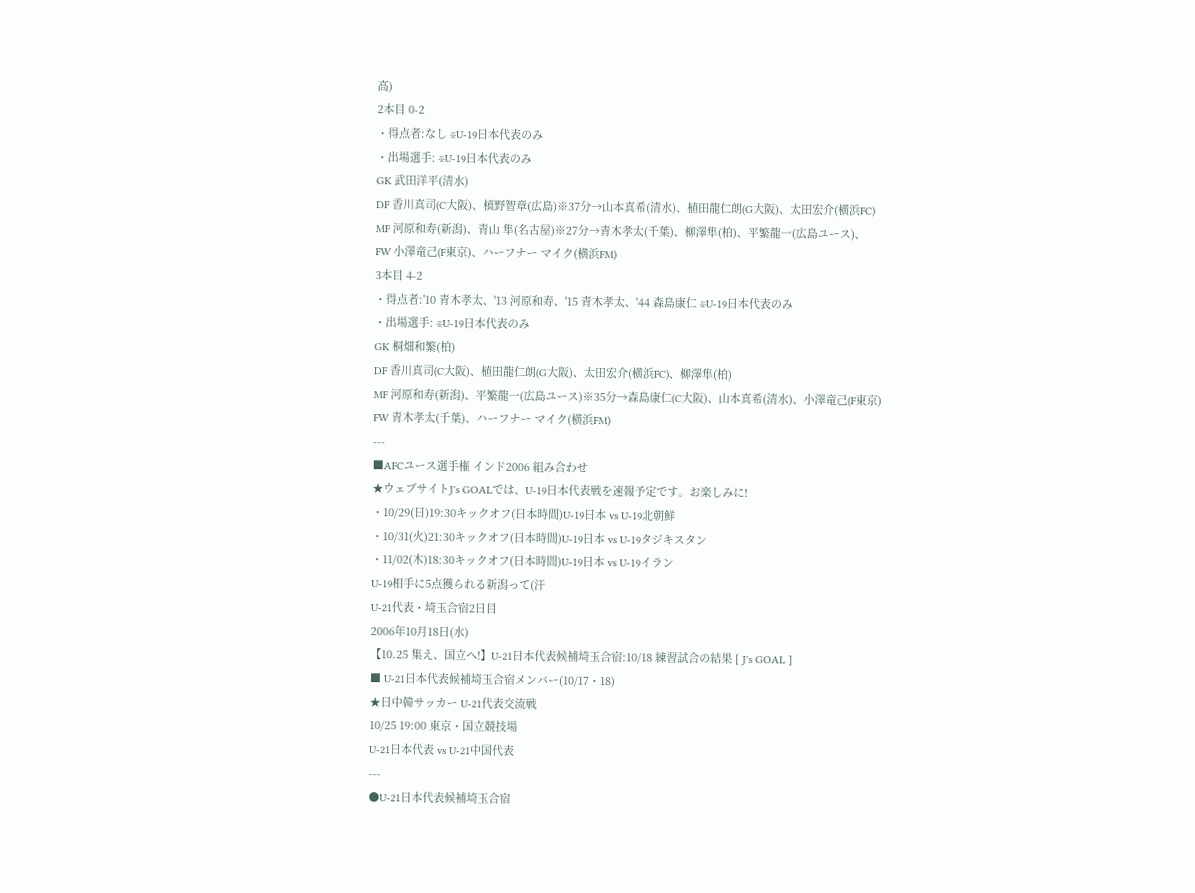高)
2本目 0-2
・得点者:なし ※U-19日本代表のみ
・出場選手: ※U-19日本代表のみ
GK 武田洋平(清水)
DF 香川真司(C大阪)、槙野智章(広島)※37分→山本真希(清水)、植田龍仁朗(G大阪)、太田宏介(横浜FC)
MF 河原和寿(新潟)、青山 隼(名古屋)※27分→青木孝太(千葉)、柳澤隼(柏)、平繁龍一(広島ユース)、
FW 小澤竜己(F東京)、ハーフナー マイク(横浜FM)
3本目 4-2
・得点者:'10 青木孝太、'13 河原和寿、'15 青木孝太、'44 森島康仁 ※U-19日本代表のみ
・出場選手: ※U-19日本代表のみ
GK 桐畑和繁(柏)
DF 香川真司(C大阪)、植田龍仁朗(G大阪)、太田宏介(横浜FC)、柳澤隼(柏)
MF 河原和寿(新潟)、平繁龍一(広島ユース)※35分→森島康仁(C大阪)、山本真希(清水)、小澤竜己(F東京)
FW 青木孝太(千葉)、ハーフナー マイク(横浜FM)
---
■AFCユース選手権 インド2006 組み合わせ
★ウェブサイトJ's GOALでは、U-19日本代表戦を速報予定です。お楽しみに!
・10/29(日)19:30キックオフ(日本時間)U-19日本 vs U-19北朝鮮
・10/31(火)21:30キックオフ(日本時間)U-19日本 vs U-19タジキスタン
・11/02(木)18:30キックオフ(日本時間)U-19日本 vs U-19イラン
U-19相手に5点獲られる新潟って(汗
U-21代表・埼玉合宿2日目
2006年10月18日(水)
【10.25 集え、国立へ!】U-21日本代表候補埼玉合宿:10/18 練習試合の結果 [ J's GOAL ]
■ U-21日本代表候補埼玉合宿メンバー(10/17・18)
★日中韓サッカー U-21代表交流戦
10/25 19:00 東京・国立競技場
U-21日本代表 vs U-21中国代表
---
●U-21日本代表候補埼玉合宿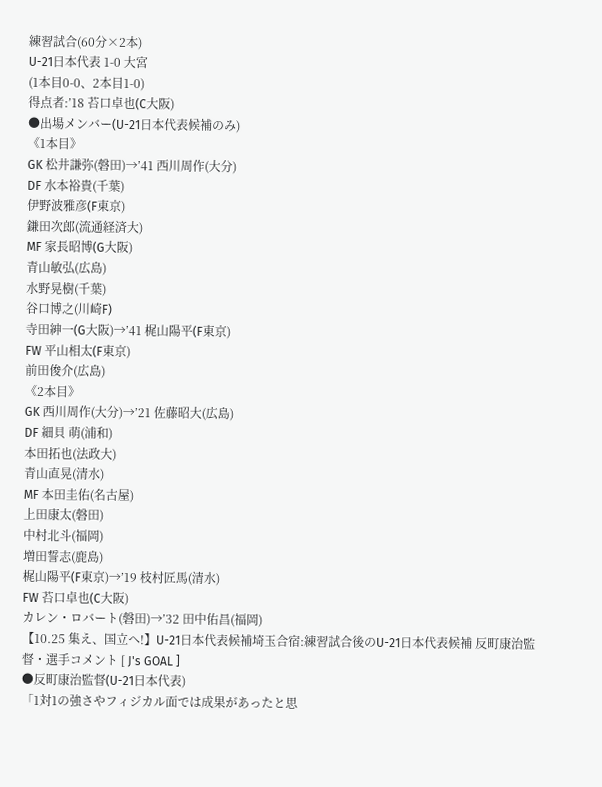練習試合(60分×2本)
U-21日本代表 1-0 大宮
(1本目0-0、2本目1-0)
得点者:’18 苔口卓也(C大阪)
●出場メンバー(U-21日本代表候補のみ)
《1本目》
GK 松井謙弥(磐田)→’41 西川周作(大分)
DF 水本裕貴(千葉)
伊野波雅彦(F東京)
鎌田次郎(流通経済大)
MF 家長昭博(G大阪)
青山敏弘(広島)
水野晃樹(千葉)
谷口博之(川崎F)
寺田紳一(G大阪)→’41 梶山陽平(F東京)
FW 平山相太(F東京)
前田俊介(広島)
《2本目》
GK 西川周作(大分)→’21 佐藤昭大(広島)
DF 細貝 萌(浦和)
本田拓也(法政大)
青山直晃(清水)
MF 本田圭佑(名古屋)
上田康太(磐田)
中村北斗(福岡)
増田誓志(鹿島)
梶山陽平(F東京)→’19 枝村匠馬(清水)
FW 苔口卓也(C大阪)
カレン・ロバート(磐田)→’32 田中佑昌(福岡)
【10.25 集え、国立へ!】U-21日本代表候補埼玉合宿:練習試合後のU-21日本代表候補 反町康治監督・選手コメント [ J's GOAL ]
●反町康治監督(U-21日本代表)
「1対1の強さやフィジカル面では成果があったと思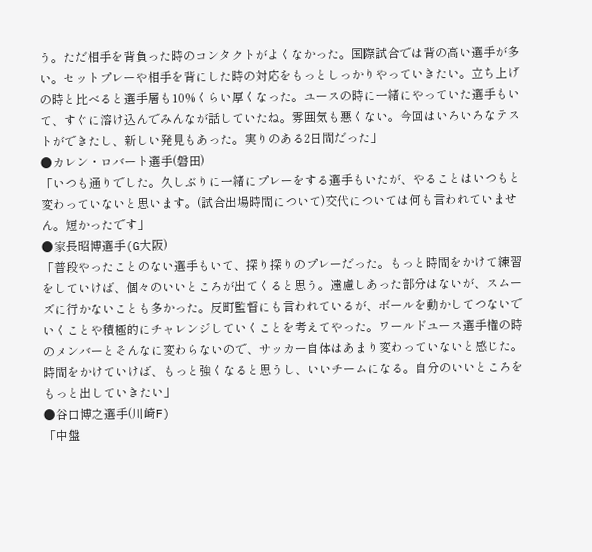う。ただ相手を背負った時のコンタクトがよくなかった。国際試合では背の高い選手が多い。セットプレーや相手を背にした時の対応をもっとしっかりやっていきたい。立ち上げの時と比べると選手層も10%くらい厚くなった。ユースの時に一緒にやっていた選手もいて、すぐに溶け込んでみんなが話していたね。雰囲気も悪くない。今回はいろいろなテストができたし、新しい発見もあった。実りのある2日間だった」
●カレン・ロバート選手(磐田)
「いつも通りでした。久しぶりに一緒にプレーをする選手もいたが、やることはいつもと変わっていないと思います。(試合出場時間について)交代については何も言われていません。短かったです」
●家長昭博選手(G大阪)
「普段やったことのない選手もいて、探り探りのプレーだった。もっと時間をかけて練習をしていけば、個々のいいところが出てくると思う。遠慮しあった部分はないが、スムーズに行かないことも多かった。反町監督にも言われているが、ボールを動かしてつないでいくことや積極的にチャレンジしていくことを考えてやった。ワールドユース選手権の時のメンバーとそんなに変わらないので、サッカー自体はあまり変わっていないと感じた。時間をかけていけば、もっと強くなると思うし、いいチームになる。自分のいいところをもっと出していきたい」
●谷口博之選手(川崎F)
「中盤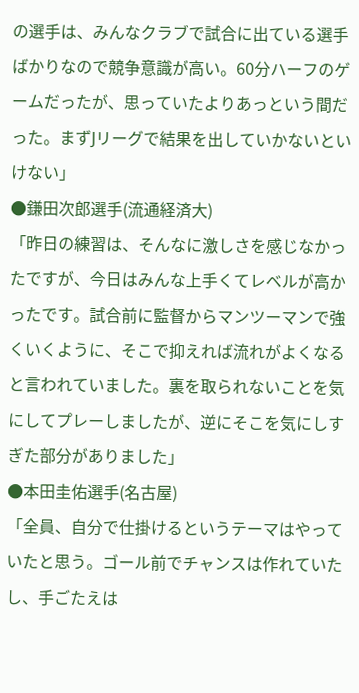の選手は、みんなクラブで試合に出ている選手ばかりなので競争意識が高い。60分ハーフのゲームだったが、思っていたよりあっという間だった。まずJリーグで結果を出していかないといけない」
●鎌田次郎選手(流通経済大)
「昨日の練習は、そんなに激しさを感じなかったですが、今日はみんな上手くてレベルが高かったです。試合前に監督からマンツーマンで強くいくように、そこで抑えれば流れがよくなると言われていました。裏を取られないことを気にしてプレーしましたが、逆にそこを気にしすぎた部分がありました」
●本田圭佑選手(名古屋)
「全員、自分で仕掛けるというテーマはやっていたと思う。ゴール前でチャンスは作れていたし、手ごたえは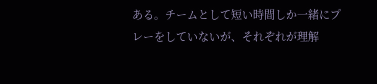ある。チームとして短い時間しか一緒にプレーをしていないが、それぞれが理解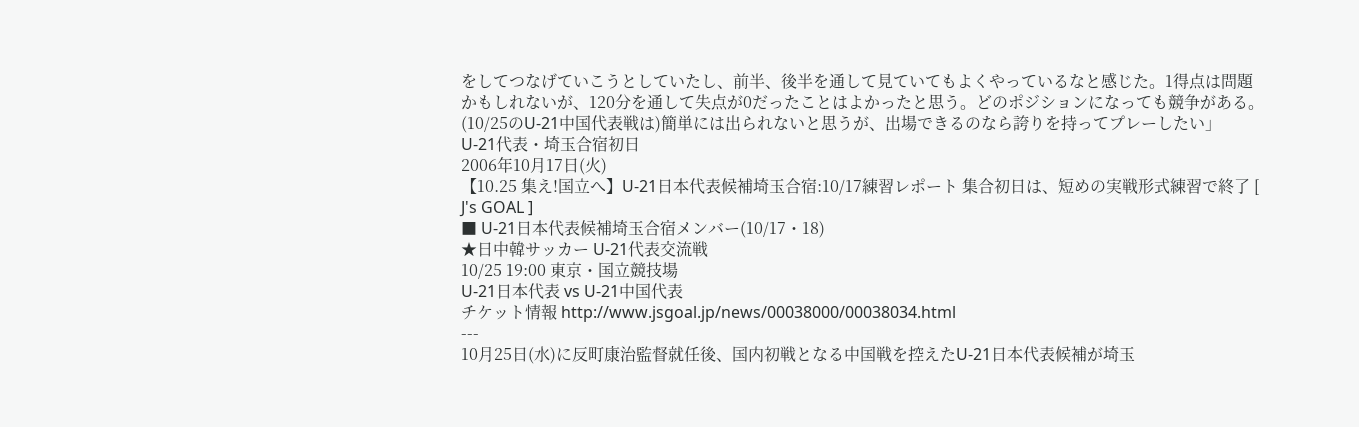をしてつなげていこうとしていたし、前半、後半を通して見ていてもよくやっているなと感じた。1得点は問題かもしれないが、120分を通して失点が0だったことはよかったと思う。どのポジションになっても競争がある。(10/25のU-21中国代表戦は)簡単には出られないと思うが、出場できるのなら誇りを持ってプレーしたい」
U-21代表・埼玉合宿初日
2006年10月17日(火)
【10.25 集え!国立へ】U-21日本代表候補埼玉合宿:10/17練習レポート 集合初日は、短めの実戦形式練習で終了 [ J's GOAL ]
■ U-21日本代表候補埼玉合宿メンバー(10/17・18)
★日中韓サッカー U-21代表交流戦
10/25 19:00 東京・国立競技場
U-21日本代表 vs U-21中国代表
チケット情報 http://www.jsgoal.jp/news/00038000/00038034.html
---
10月25日(水)に反町康治監督就任後、国内初戦となる中国戦を控えたU-21日本代表候補が埼玉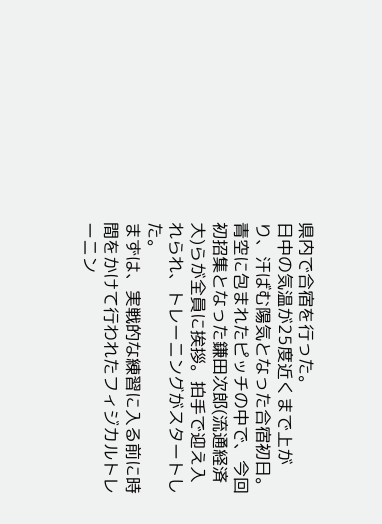県内で合宿を行った。
日中の気温が25度近くまで上がり、汗ばむ陽気となった合宿初日。青空に包まれたピッチの中で、今回初招集となった鎌田次郎(流通経済大)らが全員に挨拶。拍手で迎え入れられ、トレーニングがスタートした。
まずは、実戦的な練習に入る前に時間をかけて行われたフィジカルトレーニン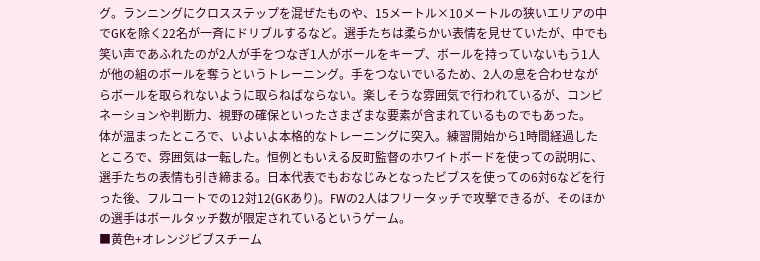グ。ランニングにクロスステップを混ぜたものや、15メートル×10メートルの狭いエリアの中でGKを除く22名が一斉にドリブルするなど。選手たちは柔らかい表情を見せていたが、中でも笑い声であふれたのが2人が手をつなぎ1人がボールをキープ、ボールを持っていないもう1人が他の組のボールを奪うというトレーニング。手をつないでいるため、2人の息を合わせながらボールを取られないように取らねばならない。楽しそうな雰囲気で行われているが、コンビネーションや判断力、視野の確保といったさまざまな要素が含まれているものでもあった。
体が温まったところで、いよいよ本格的なトレーニングに突入。練習開始から1時間経過したところで、雰囲気は一転した。恒例ともいえる反町監督のホワイトボードを使っての説明に、選手たちの表情も引き締まる。日本代表でもおなじみとなったビブスを使っての6対6などを行った後、フルコートでの12対12(GKあり)。FWの2人はフリータッチで攻撃できるが、そのほかの選手はボールタッチ数が限定されているというゲーム。
■黄色+オレンジビブスチーム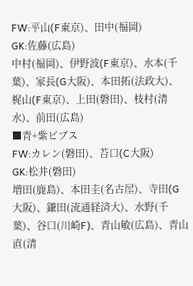FW:平山(F東京)、田中(福岡)
GK:佐藤(広島)
中村(福岡)、伊野波(F東京)、水本(千葉)、家長(G大阪)、本田拓(法政大)、梶山(F東京)、上田(磐田)、枝村(清水)、前田(広島)
■青+紫ビブス
FW:カレン(磐田)、苔口(C大阪)
GK:松井(磐田)
増田(鹿島)、本田圭(名古屋)、寺田(G大阪)、鎌田(流通経済大)、水野(千葉)、谷口(川崎F)、青山敏(広島)、青山直(清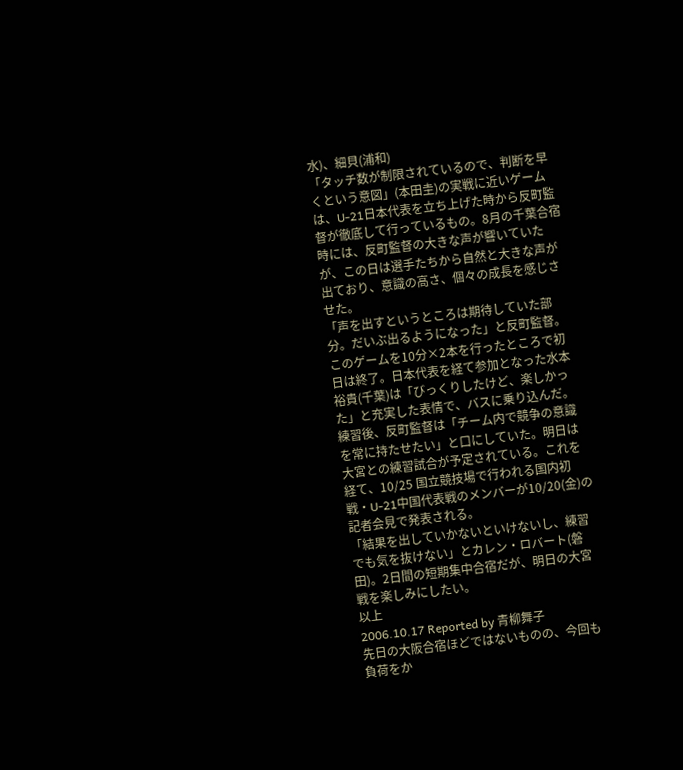水)、細貝(浦和)
「タッチ数が制限されているので、判断を早くという意図」(本田圭)の実戦に近いゲームは、U-21日本代表を立ち上げた時から反町監督が徹底して行っているもの。8月の千葉合宿時には、反町監督の大きな声が響いていたが、この日は選手たちから自然と大きな声が出ており、意識の高さ、個々の成長を感じさせた。
「声を出すというところは期待していた部分。だいぶ出るようになった」と反町監督。このゲームを10分×2本を行ったところで初日は終了。日本代表を経て参加となった水本裕貴(千葉)は「びっくりしたけど、楽しかった」と充実した表情で、バスに乗り込んだ。
練習後、反町監督は「チーム内で競争の意識を常に持たせたい」と口にしていた。明日は大宮との練習試合が予定されている。これを経て、10/25 国立競技場で行われる国内初戦・U-21中国代表戦のメンバーが10/20(金)の記者会見で発表される。
「結果を出していかないといけないし、練習でも気を抜けない」とカレン・ロバート(磐田)。2日間の短期集中合宿だが、明日の大宮戦を楽しみにしたい。
以上
2006.10.17 Reported by 青柳舞子
先日の大阪合宿ほどではないものの、今回も負荷をか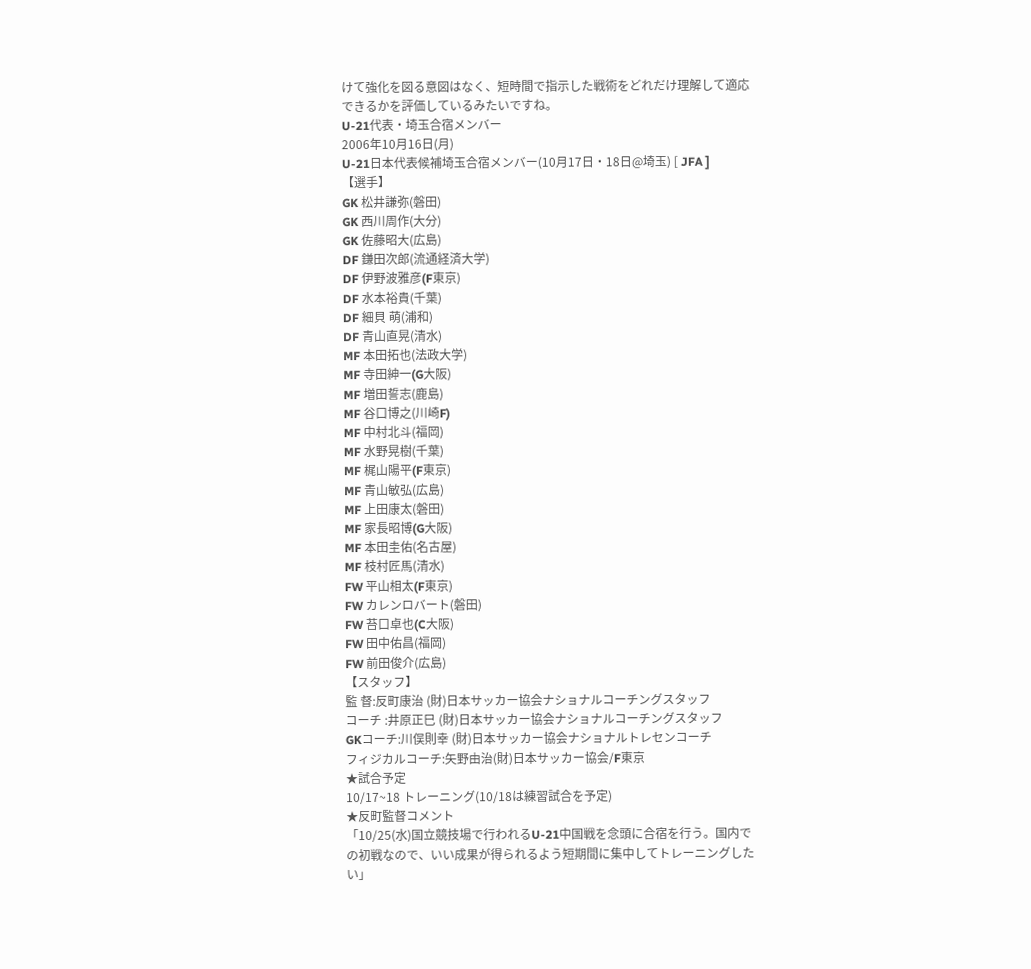けて強化を図る意図はなく、短時間で指示した戦術をどれだけ理解して適応できるかを評価しているみたいですね。
U-21代表・埼玉合宿メンバー
2006年10月16日(月)
U-21日本代表候補埼玉合宿メンバー(10月17日・18日@埼玉) [ JFA ]
【選手】
GK 松井謙弥(磐田)
GK 西川周作(大分)
GK 佐藤昭大(広島)
DF 鎌田次郎(流通経済大学)
DF 伊野波雅彦(F東京)
DF 水本裕貴(千葉)
DF 細貝 萌(浦和)
DF 青山直晃(清水)
MF 本田拓也(法政大学)
MF 寺田紳一(G大阪)
MF 増田誓志(鹿島)
MF 谷口博之(川崎F)
MF 中村北斗(福岡)
MF 水野晃樹(千葉)
MF 梶山陽平(F東京)
MF 青山敏弘(広島)
MF 上田康太(磐田)
MF 家長昭博(G大阪)
MF 本田圭佑(名古屋)
MF 枝村匠馬(清水)
FW 平山相太(F東京)
FW カレンロバート(磐田)
FW 苔口卓也(C大阪)
FW 田中佑昌(福岡)
FW 前田俊介(広島)
【スタッフ】
監 督:反町康治 (財)日本サッカー協会ナショナルコーチングスタッフ
コーチ :井原正巳 (財)日本サッカー協会ナショナルコーチングスタッフ
GKコーチ:川俣則幸 (財)日本サッカー協会ナショナルトレセンコーチ
フィジカルコーチ:矢野由治(財)日本サッカー協会/F東京
★試合予定
10/17~18 トレーニング(10/18は練習試合を予定)
★反町監督コメント
「10/25(水)国立競技場で行われるU-21中国戦を念頭に合宿を行う。国内での初戦なので、いい成果が得られるよう短期間に集中してトレーニングしたい」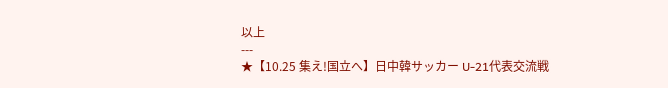以上
---
★【10.25 集え!国立へ】日中韓サッカー U-21代表交流戦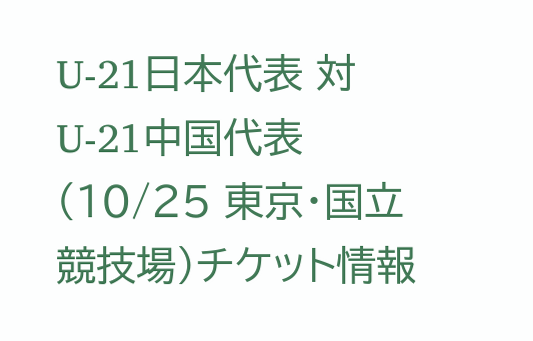U-21日本代表 対 U-21中国代表(10/25 東京・国立競技場)チケット情報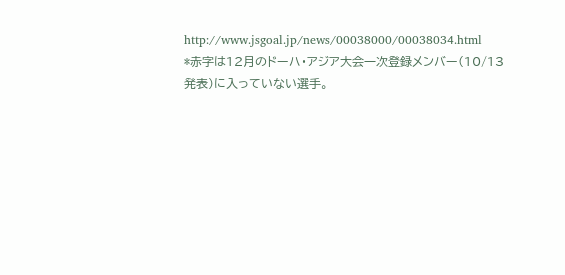http://www.jsgoal.jp/news/00038000/00038034.html
*赤字は12月のドーハ・アジア大会一次登録メンバー(10/13発表)に入っていない選手。